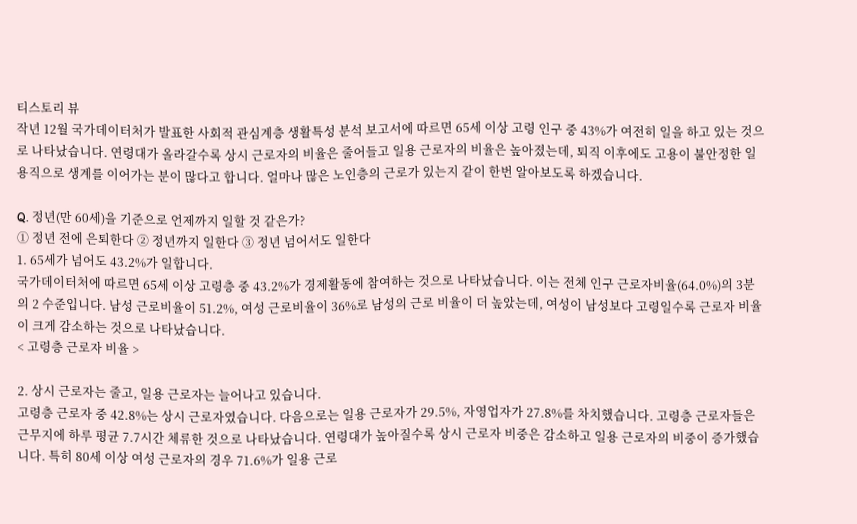티스토리 뷰
작년 12월 국가데이터처가 발표한 사회적 관심계층 생활특성 분석 보고서에 따르면 65세 이상 고령 인구 중 43%가 여전히 일을 하고 있는 것으로 나타났습니다. 연령대가 올라갈수록 상시 근로자의 비율은 줄어들고 일용 근로자의 비율은 높아졌는데, 퇴직 이후에도 고용이 불안정한 일용직으로 생계를 이어가는 분이 많다고 합니다. 얼마나 많은 노인층의 근로가 있는지 같이 한번 알아보도록 하겠습니다.

Q. 정년(만 60세)을 기준으로 언제까지 일할 것 같은가?
① 정년 전에 은퇴한다 ② 정년까지 일한다 ③ 정년 넘어서도 일한다
1. 65세가 넘어도 43.2%가 일합니다.
국가데이터처에 따르면 65세 이상 고령층 중 43.2%가 경제활동에 참여하는 것으로 나타났습니다. 이는 전체 인구 근로자비율(64.0%)의 3분의 2 수준입니다. 남성 근로비율이 51.2%, 여성 근로비율이 36%로 남성의 근로 비율이 더 높았는데, 여성이 남성보다 고령일수록 근로자 비율이 크게 감소하는 것으로 나타났습니다.
< 고령층 근로자 비율 >

2. 상시 근로자는 줄고, 일용 근로자는 늘어나고 있습니다.
고령층 근로자 중 42.8%는 상시 근로자였습니다. 다음으로는 일용 근로자가 29.5%, 자영업자가 27.8%를 차치했습니다. 고령층 근로자들은 근무지에 하루 평균 7.7시간 체류한 것으로 나타났습니다. 연령대가 높아질수록 상시 근로자 비중은 감소하고 일용 근로자의 비중이 증가했습니다. 특히 80세 이상 여성 근로자의 경우 71.6%가 일용 근로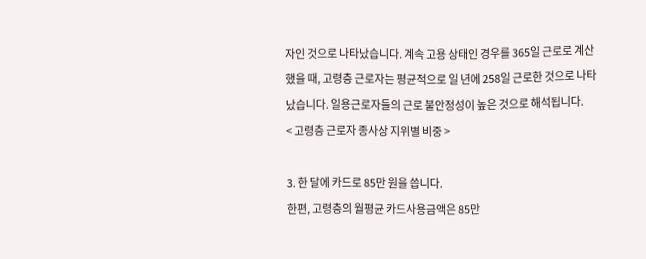자인 것으로 나타났습니다. 계속 고용 상태인 경우를 365일 근로로 계산했을 때, 고령층 근로자는 평균적으로 일 년에 258일 근로한 것으로 나타났습니다. 일용근로자들의 근로 불안정성이 높은 것으로 해석됩니다.
< 고령층 근로자 종사상 지위별 비중 >

3. 한 달에 카드로 85만 원을 씁니다.
한편, 고령층의 월평균 카드사용금액은 85만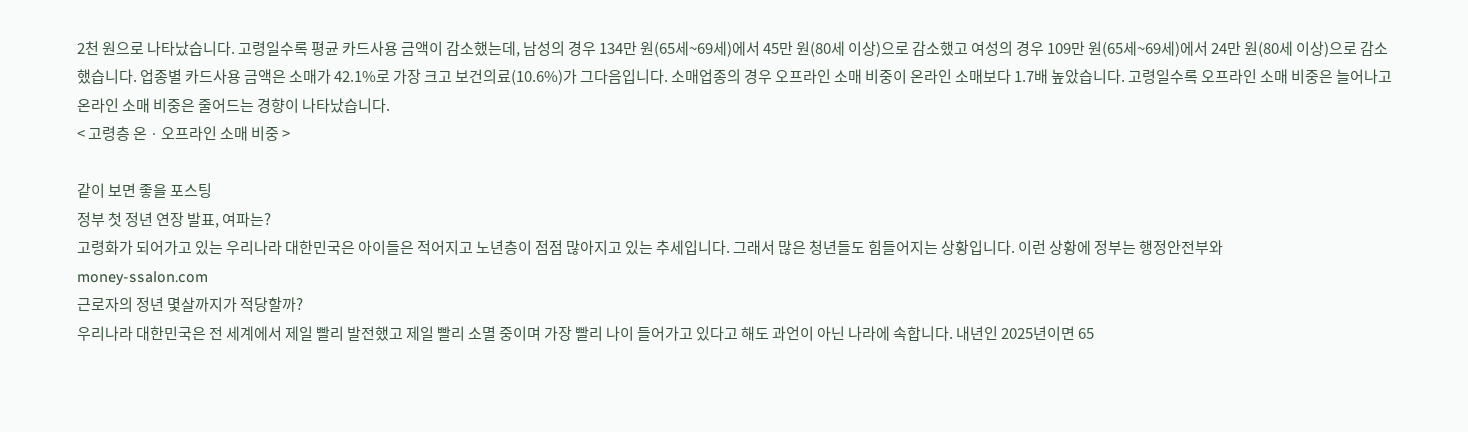2천 원으로 나타났습니다. 고령일수록 평균 카드사용 금액이 감소했는데, 남성의 경우 134만 원(65세~69세)에서 45만 원(80세 이상)으로 감소했고 여성의 경우 109만 원(65세~69세)에서 24만 원(80세 이상)으로 감소했습니다. 업종별 카드사용 금액은 소매가 42.1%로 가장 크고 보건의료(10.6%)가 그다음입니다. 소매업종의 경우 오프라인 소매 비중이 온라인 소매보다 1.7배 높았습니다. 고령일수록 오프라인 소매 비중은 늘어나고 온라인 소매 비중은 줄어드는 경향이 나타났습니다.
< 고령층 온ㆍ오프라인 소매 비중 >

같이 보면 좋을 포스팅
정부 첫 정년 연장 발표, 여파는?
고령화가 되어가고 있는 우리나라 대한민국은 아이들은 적어지고 노년층이 점점 많아지고 있는 추세입니다. 그래서 많은 청년들도 힘들어지는 상황입니다. 이런 상황에 정부는 행정안전부와
money-ssalon.com
근로자의 정년 몇살까지가 적당할까?
우리나라 대한민국은 전 세계에서 제일 빨리 발전했고 제일 빨리 소멸 중이며 가장 빨리 나이 들어가고 있다고 해도 과언이 아닌 나라에 속합니다. 내년인 2025년이면 65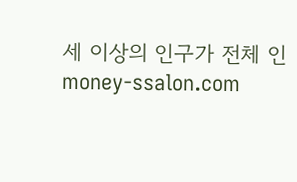세 이상의 인구가 전체 인
money-ssalon.com